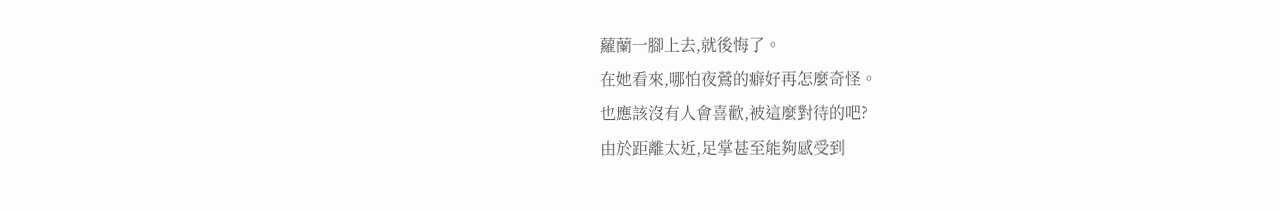蘿蘭一腳上去,就後悔了。
在她看來,哪怕夜鶯的癖好再怎麼奇怪。
也應該沒有人會喜歡,被這麼對待的吧?
由於距離太近,足掌甚至能夠感受到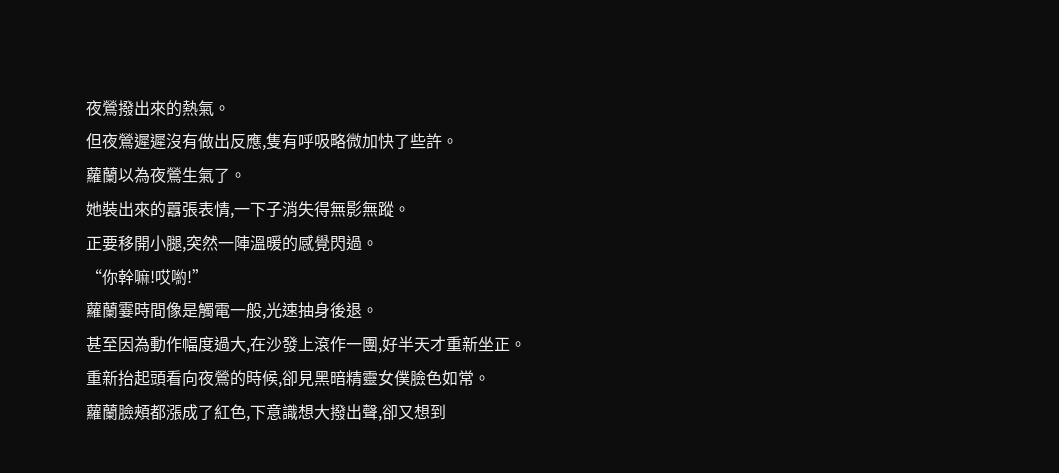夜鶯撥出來的熱氣。
但夜鶯遲遲沒有做出反應,隻有呼吸略微加快了些許。
蘿蘭以為夜鶯生氣了。
她裝出來的囂張表情,一下子消失得無影無蹤。
正要移開小腿,突然一陣溫暖的感覺閃過。
“你幹嘛!哎喲!”
蘿蘭霎時間像是觸電一般,光速抽身後退。
甚至因為動作幅度過大,在沙發上滾作一團,好半天才重新坐正。
重新抬起頭看向夜鶯的時候,卻見黑暗精靈女僕臉色如常。
蘿蘭臉頰都漲成了紅色,下意識想大撥出聲,卻又想到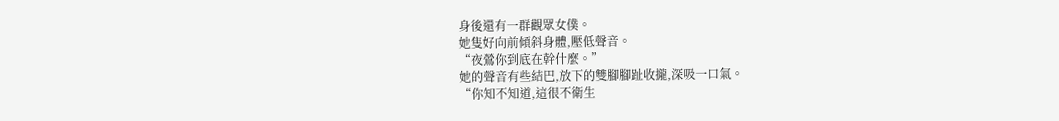身後還有一群觀眾女僕。
她隻好向前傾斜身體,壓低聲音。
“夜鶯你到底在幹什麼。”
她的聲音有些結巴,放下的雙腳腳趾收攏,深吸一口氣。
“你知不知道,這很不衛生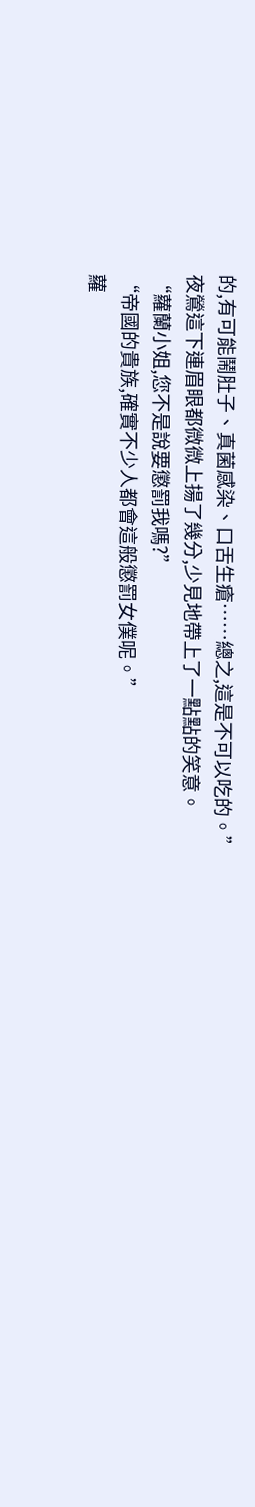的,有可能鬧肚子、真菌感染、口舌生瘡……總之,這是不可以吃的。”
夜鶯這下連眉眼都微微上揚了幾分,少見地帶上了一點點的笑意。
“蘿蘭小姐,您不是說要懲罰我嗎?”
“帝國的貴族,確實不少人都會這般懲罰女僕呢。”
蘿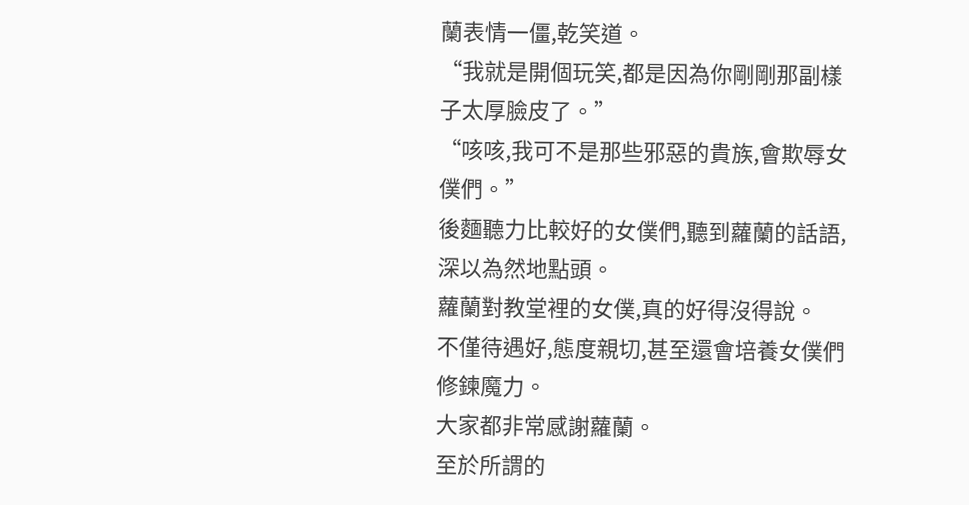蘭表情一僵,乾笑道。
“我就是開個玩笑,都是因為你剛剛那副樣子太厚臉皮了。”
“咳咳,我可不是那些邪惡的貴族,會欺辱女僕們。”
後麵聽力比較好的女僕們,聽到蘿蘭的話語,深以為然地點頭。
蘿蘭對教堂裡的女僕,真的好得沒得說。
不僅待遇好,態度親切,甚至還會培養女僕們修鍊魔力。
大家都非常感謝蘿蘭。
至於所謂的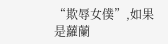“欺辱女僕”,如果是蘿蘭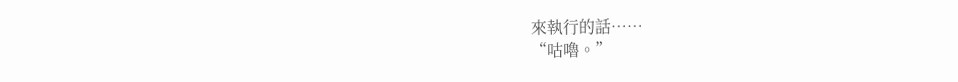來執行的話……
“咕嚕。”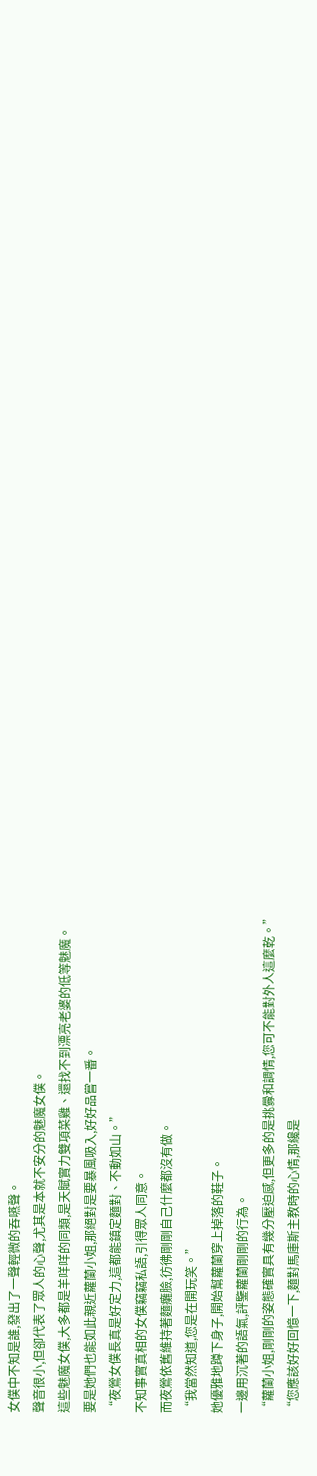女僕中不知是誰,發出了一聲輕微的吞嚥聲。
聲音很小,但卻代表了眾人的心聲,尤其是本就不安分的魅魔女僕。
這些魅魔女僕,大多都是羊咩咩的同類,是天賦實力雙項菜雞、還找不到漂亮老婆的低等魅魔。
要是她們也能如此親近蘿蘭小姐,那絕對是要暴風吸入,好好品嘗一番。
“夜鶯女僕長真是好定力,這都能鎮定麵對、不動如山。”
不知事實真相的女僕竊竊私語,引得眾人同意。
而夜鶯依舊維持著麵癱臉,彷彿剛剛自己什麼都沒有做。
“我當然知道,您是在開玩笑。”
她優雅地蹲下身子,開始幫蘿蘭穿上掉落的鞋子。
一邊用沉著的語氣,評鑒蘿蘭剛剛的行為。
“蘿蘭小姐,剛剛的姿態確實具有幾分壓迫感,但更多的是挑釁和調情,您可不能對外人這麼乾。”
“您應該好好回憶一下,麵對馬庫斯主教時的心情,那纔是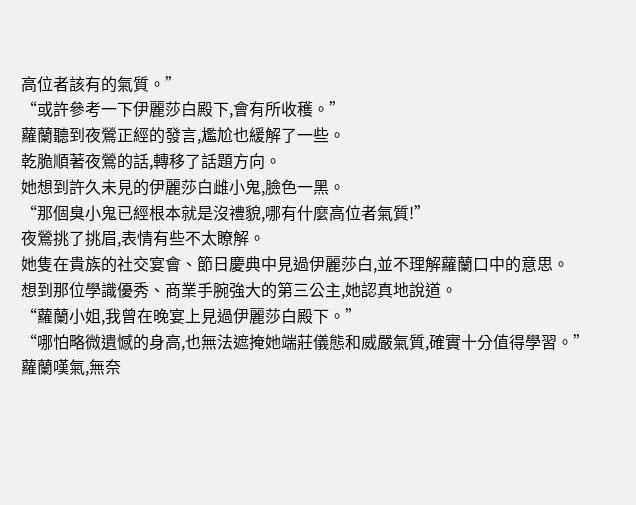高位者該有的氣質。”
“或許參考一下伊麗莎白殿下,會有所收穫。”
蘿蘭聽到夜鶯正經的發言,尷尬也緩解了一些。
乾脆順著夜鶯的話,轉移了話題方向。
她想到許久未見的伊麗莎白雌小鬼,臉色一黑。
“那個臭小鬼已經根本就是沒禮貌,哪有什麼高位者氣質!”
夜鶯挑了挑眉,表情有些不太瞭解。
她隻在貴族的社交宴會、節日慶典中見過伊麗莎白,並不理解蘿蘭口中的意思。
想到那位學識優秀、商業手腕強大的第三公主,她認真地說道。
“蘿蘭小姐,我曾在晚宴上見過伊麗莎白殿下。”
“哪怕略微遺憾的身高,也無法遮掩她端莊儀態和威嚴氣質,確實十分值得學習。”
蘿蘭嘆氣,無奈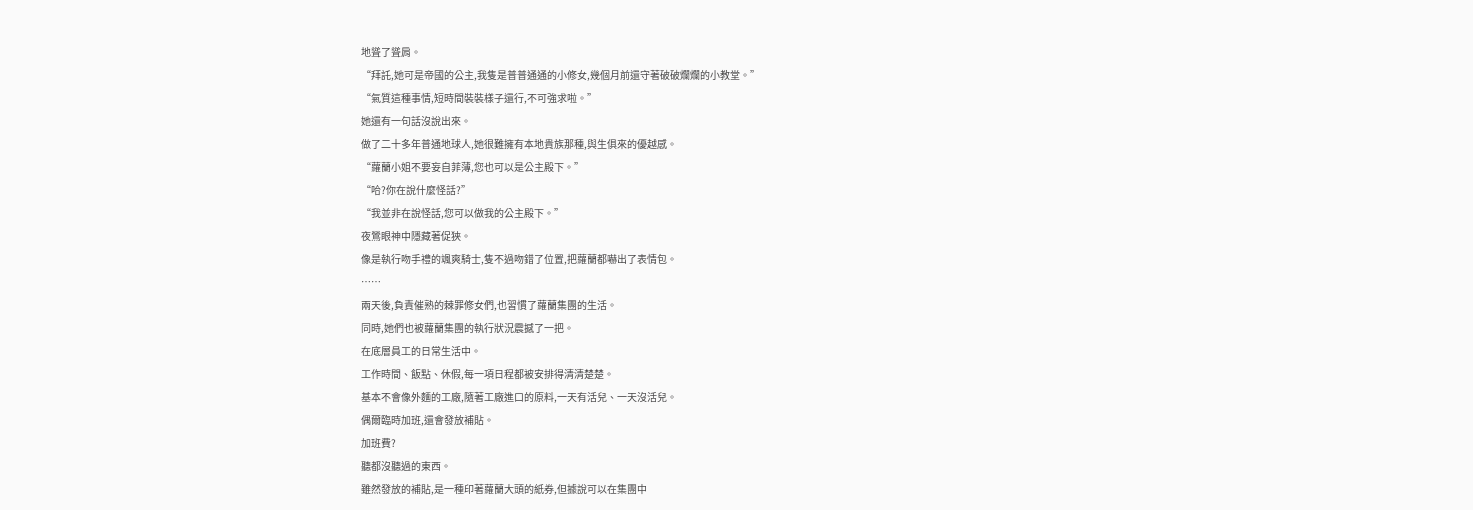地聳了聳肩。
“拜託,她可是帝國的公主,我隻是普普通通的小修女,幾個月前還守著破破爛爛的小教堂。”
“氣質這種事情,短時間裝裝樣子還行,不可強求啦。”
她還有一句話沒說出來。
做了二十多年普通地球人,她很難擁有本地貴族那種,與生俱來的優越感。
“蘿蘭小姐不要妄自菲薄,您也可以是公主殿下。”
“哈?你在說什麼怪話?”
“我並非在說怪話,您可以做我的公主殿下。”
夜鶯眼神中隱藏著促狹。
像是執行吻手禮的颯爽騎士,隻不過吻錯了位置,把蘿蘭都嚇出了表情包。
……
兩天後,負責催熟的棘罪修女們,也習慣了蘿蘭集團的生活。
同時,她們也被蘿蘭集團的執行狀況震撼了一把。
在底層員工的日常生活中。
工作時間、飯點、休假,每一項日程都被安排得清清楚楚。
基本不會像外麵的工廠,隨著工廠進口的原料,一天有活兒、一天沒活兒。
偶爾臨時加班,還會發放補貼。
加班費?
聽都沒聽過的東西。
雖然發放的補貼,是一種印著蘿蘭大頭的紙券,但據說可以在集團中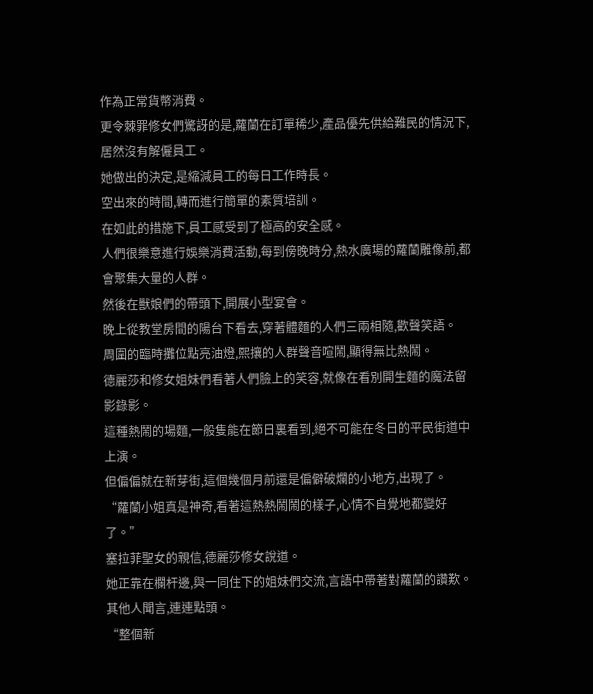作為正常貨幣消費。
更令棘罪修女們驚訝的是,蘿蘭在訂單稀少,產品優先供給難民的情況下,居然沒有解僱員工。
她做出的決定,是縮減員工的每日工作時長。
空出來的時間,轉而進行簡單的素質培訓。
在如此的措施下,員工感受到了極高的安全感。
人們很樂意進行娛樂消費活動,每到傍晚時分,熱水廣場的蘿蘭雕像前,都會聚集大量的人群。
然後在獸娘們的帶頭下,開展小型宴會。
晚上從教堂房間的陽台下看去,穿著體麵的人們三兩相隨,歡聲笑語。
周圍的臨時攤位點亮油燈,熙攘的人群聲音喧鬧,顯得無比熱鬧。
德麗莎和修女姐妹們看著人們臉上的笑容,就像在看別開生麵的魔法留影錄影。
這種熱鬧的場麵,一般隻能在節日裏看到,絕不可能在冬日的平民街道中上演。
但偏偏就在新芽街,這個幾個月前還是偏僻破爛的小地方,出現了。
“蘿蘭小姐真是神奇,看著這熱熱鬧鬧的樣子,心情不自覺地都變好了。”
塞拉菲聖女的親信,德麗莎修女說道。
她正靠在欄杆邊,與一同住下的姐妹們交流,言語中帶著對蘿蘭的讚歎。
其他人聞言,連連點頭。
“整個新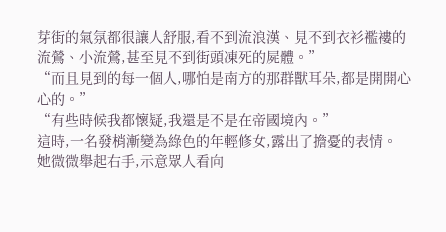芽街的氣氛都很讓人舒服,看不到流浪漢、見不到衣衫襤褸的流鶯、小流鶯,甚至見不到街頭凍死的屍體。”
“而且見到的每一個人,哪怕是南方的那群獸耳朵,都是開開心心的。”
“有些時候我都懷疑,我還是不是在帝國境內。”
這時,一名發梢漸變為綠色的年輕修女,露出了擔憂的表情。
她微微舉起右手,示意眾人看向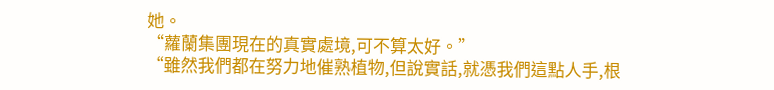她。
“蘿蘭集團現在的真實處境,可不算太好。”
“雖然我們都在努力地催熟植物,但說實話,就憑我們這點人手,根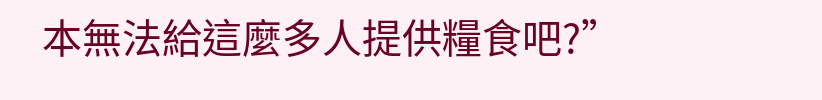本無法給這麼多人提供糧食吧?”